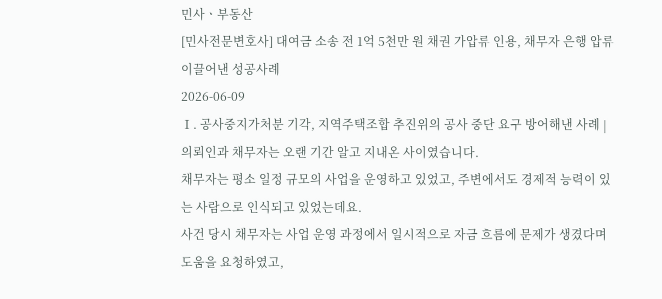민사ㆍ부동산
[민사전문변호사] 대여금 소송 전 1억 5천만 원 채권 가압류 인용, 채무자 은행 압류 이끌어낸 성공사례
2026-06-09
Ⅰ. 공사중지가처분 기각, 지역주택조합 추진위의 공사 중단 요구 방어해낸 사례 |
의뢰인과 채무자는 오랜 기간 알고 지내온 사이였습니다.
채무자는 평소 일정 규모의 사업을 운영하고 있었고, 주변에서도 경제적 능력이 있는 사람으로 인식되고 있었는데요.
사건 당시 채무자는 사업 운영 과정에서 일시적으로 자금 흐름에 문제가 생겼다며 도움을 요청하였고,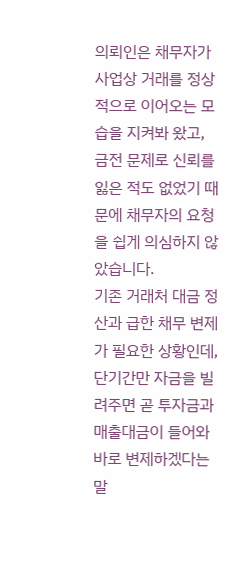의뢰인은 채무자가 사업상 거래를 정상적으로 이어오는 모습을 지켜봐 왔고, 금전 문제로 신뢰를 잃은 적도 없었기 때문에 채무자의 요청을 쉽게 의심하지 않았습니다.
기존 거래처 대금 정산과 급한 채무 변제가 필요한 상황인데, 단기간만 자금을 빌려주면 곧 투자금과 매출대금이 들어와 바로 변제하겠다는 말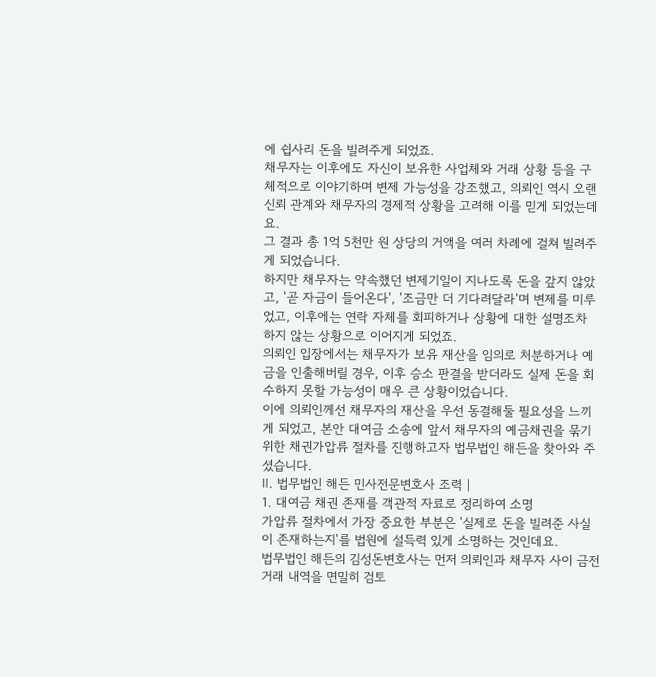에 쉽사리 돈을 빌려주게 되었죠.
채무자는 이후에도 자신이 보유한 사업체와 거래 상황 등을 구체적으로 이야기하며 변제 가능성을 강조했고, 의뢰인 역시 오랜 신뢰 관계와 채무자의 경제적 상황을 고려해 이를 믿게 되었는데요.
그 결과 총 1억 5천만 원 상당의 거액을 여러 차례에 걸쳐 빌려주게 되었습니다.
하지만 채무자는 약속했던 변제기일이 지나도록 돈을 갚지 않았고, '곧 자금이 들어온다', '조금만 더 기다려달라'며 변제를 미루었고, 이후에는 연락 자체를 회피하거나 상황에 대한 설명조차 하지 않는 상황으로 이어지게 되었죠.
의뢰인 입장에서는 채무자가 보유 재산을 임의로 처분하거나 예금을 인출해버릴 경우, 이후 승소 판결을 받더라도 실제 돈을 회수하지 못할 가능성이 매우 큰 상황이었습니다.
이에 의뢰인께선 채무자의 재산을 우선 동결해둘 필요성을 느끼게 되었고, 본안 대여금 소송에 앞서 채무자의 예금채권을 묶기 위한 채권가압류 절차를 진행하고자 법무법인 해든을 찾아와 주셨습니다.
Ⅱ. 법무법인 해든 민사전문변호사 조력 |
1. 대여금 채권 존재를 객관적 자료로 정리하여 소명
가압류 절차에서 가장 중요한 부분은 '실제로 돈을 빌려준 사실이 존재하는지'를 법원에 설득력 있게 소명하는 것인데요.
법무법인 해든의 김성돈변호사는 먼저 의뢰인과 채무자 사이 금전 거래 내역을 면밀히 검토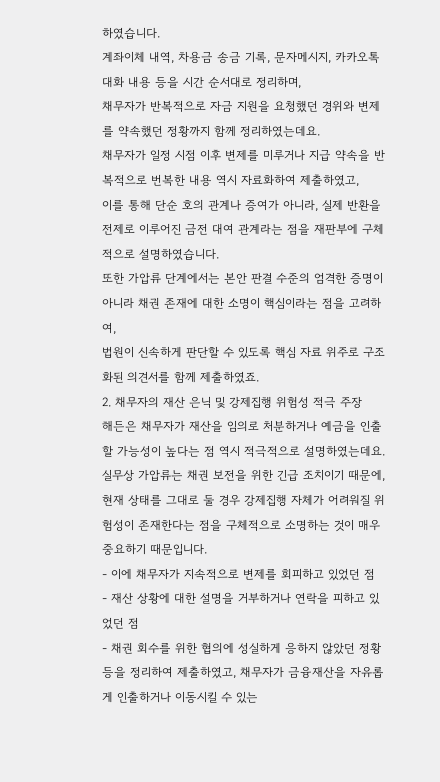하였습니다.
계좌이체 내역, 차용금 송금 기록, 문자메시지, 카카오톡 대화 내용 등을 시간 순서대로 정리하며,
채무자가 반복적으로 자금 지원을 요청했던 경위와 변제를 약속했던 정황까지 함께 정리하였는데요.
채무자가 일정 시점 이후 변제를 미루거나 지급 약속을 반복적으로 번복한 내용 역시 자료화하여 제출하였고,
이를 통해 단순 호의 관계나 증여가 아니라, 실제 반환을 전제로 이루어진 금전 대여 관계라는 점을 재판부에 구체적으로 설명하였습니다.
또한 가압류 단계에서는 본안 판결 수준의 엄격한 증명이 아니라 채권 존재에 대한 소명이 핵심이라는 점을 고려하여,
법원이 신속하게 판단할 수 있도록 핵심 자료 위주로 구조화된 의견서를 함께 제출하였죠.
2. 채무자의 재산 은닉 및 강제집행 위험성 적극 주장
해든은 채무자가 재산을 임의로 처분하거나 예금을 인출할 가능성이 높다는 점 역시 적극적으로 설명하였는데요.
실무상 가압류는 채권 보전을 위한 긴급 조치이기 때문에, 현재 상태를 그대로 둘 경우 강제집행 자체가 어려워질 위험성이 존재한다는 점을 구체적으로 소명하는 것이 매우 중요하기 때문입니다.
- 이에 채무자가 지속적으로 변제를 회피하고 있었던 점
- 재산 상황에 대한 설명을 거부하거나 연락을 피하고 있었던 점
- 채권 회수를 위한 협의에 성실하게 응하지 않았던 정황
등을 정리하여 제출하였고, 채무자가 금융재산을 자유롭게 인출하거나 이동시킬 수 있는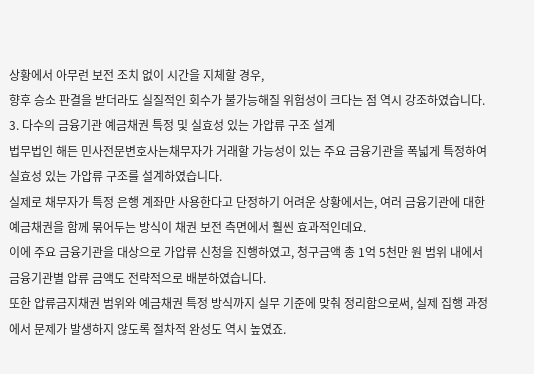상황에서 아무런 보전 조치 없이 시간을 지체할 경우,
향후 승소 판결을 받더라도 실질적인 회수가 불가능해질 위험성이 크다는 점 역시 강조하였습니다.
3. 다수의 금융기관 예금채권 특정 및 실효성 있는 가압류 구조 설계
법무법인 해든 민사전문변호사는채무자가 거래할 가능성이 있는 주요 금융기관을 폭넓게 특정하여 실효성 있는 가압류 구조를 설계하였습니다.
실제로 채무자가 특정 은행 계좌만 사용한다고 단정하기 어려운 상황에서는, 여러 금융기관에 대한 예금채권을 함께 묶어두는 방식이 채권 보전 측면에서 훨씬 효과적인데요.
이에 주요 금융기관을 대상으로 가압류 신청을 진행하였고, 청구금액 총 1억 5천만 원 범위 내에서 금융기관별 압류 금액도 전략적으로 배분하였습니다.
또한 압류금지채권 범위와 예금채권 특정 방식까지 실무 기준에 맞춰 정리함으로써, 실제 집행 과정에서 문제가 발생하지 않도록 절차적 완성도 역시 높였죠.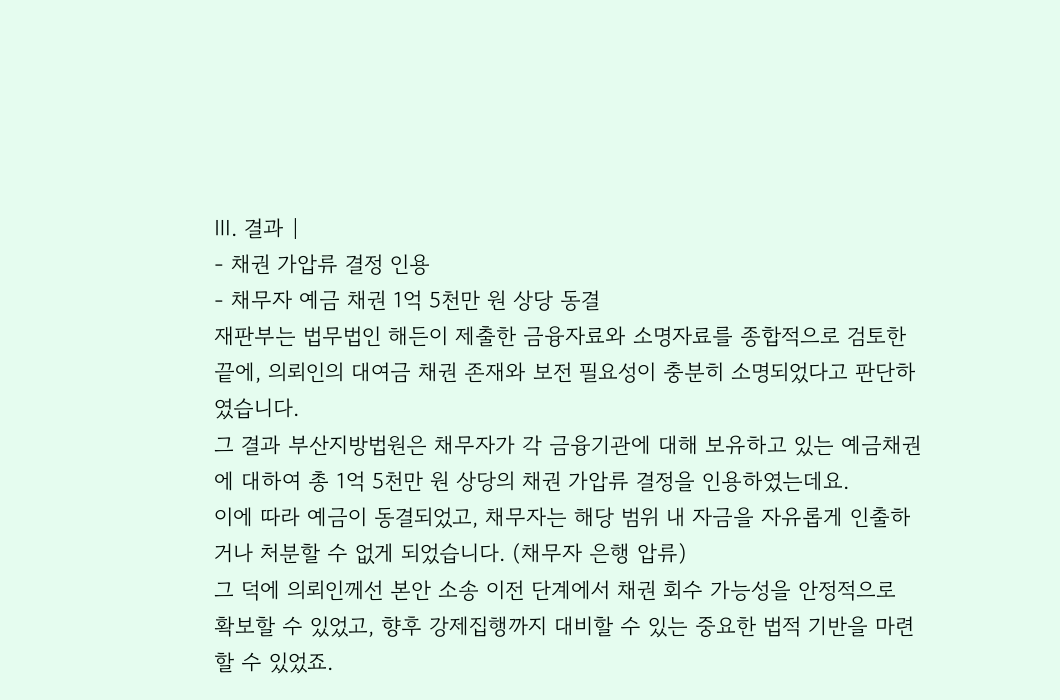Ⅲ. 결과 |
- 채권 가압류 결정 인용
- 채무자 예금 채권 1억 5천만 원 상당 동결
재판부는 법무법인 해든이 제출한 금융자료와 소명자료를 종합적으로 검토한 끝에, 의뢰인의 대여금 채권 존재와 보전 필요성이 충분히 소명되었다고 판단하였습니다.
그 결과 부산지방법원은 채무자가 각 금융기관에 대해 보유하고 있는 예금채권에 대하여 총 1억 5천만 원 상당의 채권 가압류 결정을 인용하였는데요.
이에 따라 예금이 동결되었고, 채무자는 해당 범위 내 자금을 자유롭게 인출하거나 처분할 수 없게 되었습니다. (채무자 은행 압류)
그 덕에 의뢰인께선 본안 소송 이전 단계에서 채권 회수 가능성을 안정적으로 확보할 수 있었고, 향후 강제집행까지 대비할 수 있는 중요한 법적 기반을 마련할 수 있었죠.